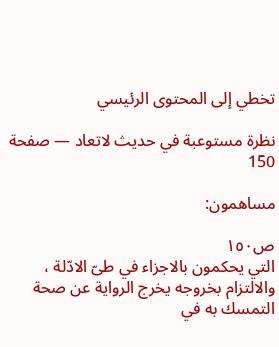تخطي إلى المحتوى الرئيسي

نظرة مستوعبة في حديث لاتعاد — صفحة 150

مساهمون:

ص١٥٠
التي يحكمون بالاجزاء في طىّ الادّلة ، والالتزام بخروجه يخرج الرواية عن صحة التمسك به في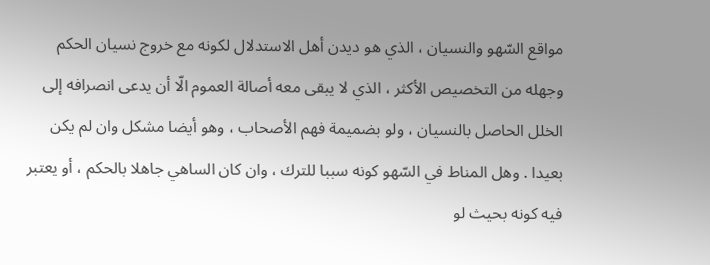مواقع السّهو والنسيان ، الذي هو ديدن أهل الاستدلال لكونه مع خروج نسيان الحكم وجهله من التخصيص الأكثر ، الذي لا يبقى معه أصالة العموم الّا أن يدعى انصرافه إلى الخلل الحاصل بالنسيان ، ولو بضميمة فهم الأصحاب ، وهو أيضا مشكل وان لم يكن بعيدا . وهل المناط في السّهو كونه سببا للترك ، وان كان الساهي جاهلا بالحكم ، أو يعتبر فيه كونه بحيث لو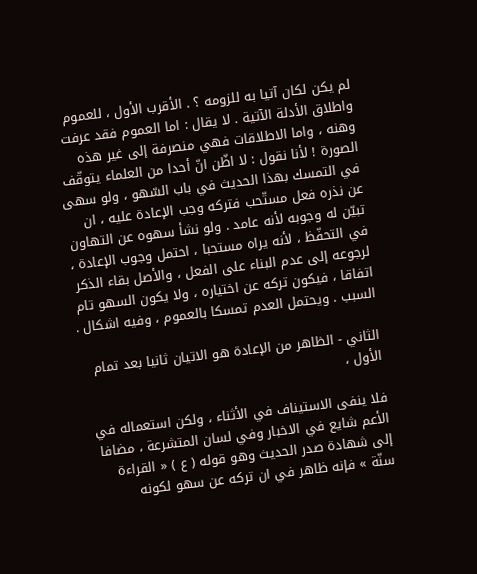لم يكن لكان آتيا به للزومه ؟ . الأقرب الأول ، للعموم واطلاق الأدلة الآتية . لا يقال : اما العموم فقد عرفت وهنه ، واما الاطلاقات فهي منصرفة إلى غير هذه الصورة ! لأنا نقول : لا اظّن انّ أحدا من العلماء يتوقّف في التمسك بهذا الحديث في باب السّهو ، ولو سهى عن نذره فعل مستّحب فتركه وجب الإعادة عليه ، ان تبيّن له وجوبه لأنه عامد . ولو نشأ سهوه عن التهاون في التحفّظ ، لأنه يراه مستحبا ، احتمل وجوب الإعادة ، لرجوعه إلى عدم البناء على الفعل ، والأصل بقاء الذكر اتفاقا ، فيكون تركه عن اختياره ، ولا يكون السهو تام السبب . ويحتمل العدم تمسكا بالعموم ، وفيه اشكال .

الثاني - الظاهر من الإعادة هو الاتيان ثانيا بعد تمام الأول ،

فلا ينفى الاستيناف في الأثناء ، ولكن استعماله في الأعم شايع في الاخبار وفي لسان المتشرعة ، مضافا إلى شهادة صدر الحديث وهو قوله ( ع ) « القراءة سنّة » فإنه ظاهر في ان تركه عن سهو لكونه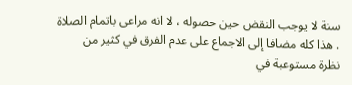سنة لا يوجب النقض حين حصوله ، لا انه مراعى باتمام الصلاة . هذا كله مضافا إلى الاجماع على عدم الفرق في كثير من
نظرة مستوعبة في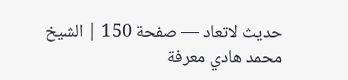حديث لاتعاد — صفحة 150 | الشيخ محمد هادي معرفة